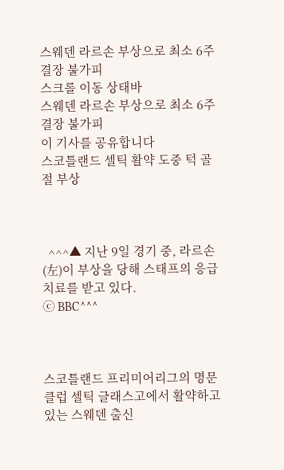스웨덴 라르손 부상으로 최소 6주 결장 불가피
스크롤 이동 상태바
스웨덴 라르손 부상으로 최소 6주 결장 불가피
이 기사를 공유합니다
스코틀랜드 셀틱 활약 도중 턱 골절 부상



  ^^^▲ 지난 9일 경기 중, 라르손(左)이 부상을 당해 스태프의 응급치료를 받고 있다.
ⓒ BBC^^^



스코틀랜드 프리미어리그의 명문 클럽 셀틱 글래스고에서 활약하고 있는 스웨덴 출신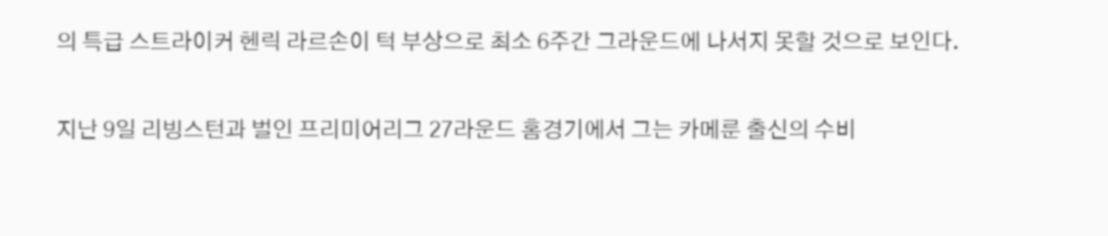의 특급 스트라이커 헨릭 라르손이 턱 부상으로 최소 6주간 그라운드에 나서지 못할 것으로 보인다.

지난 9일 리빙스턴과 벌인 프리미어리그 27라운드 홈경기에서 그는 카메룬 출신의 수비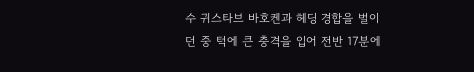수 귀스타브 바호켄과 헤딩 경합을 벌이던 중 턱에 큰 충격을 입어 전반 17분에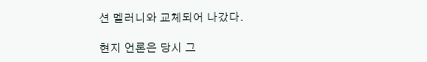션 멜러니와 교체되어 나갔다.

현지 언론은 당시 그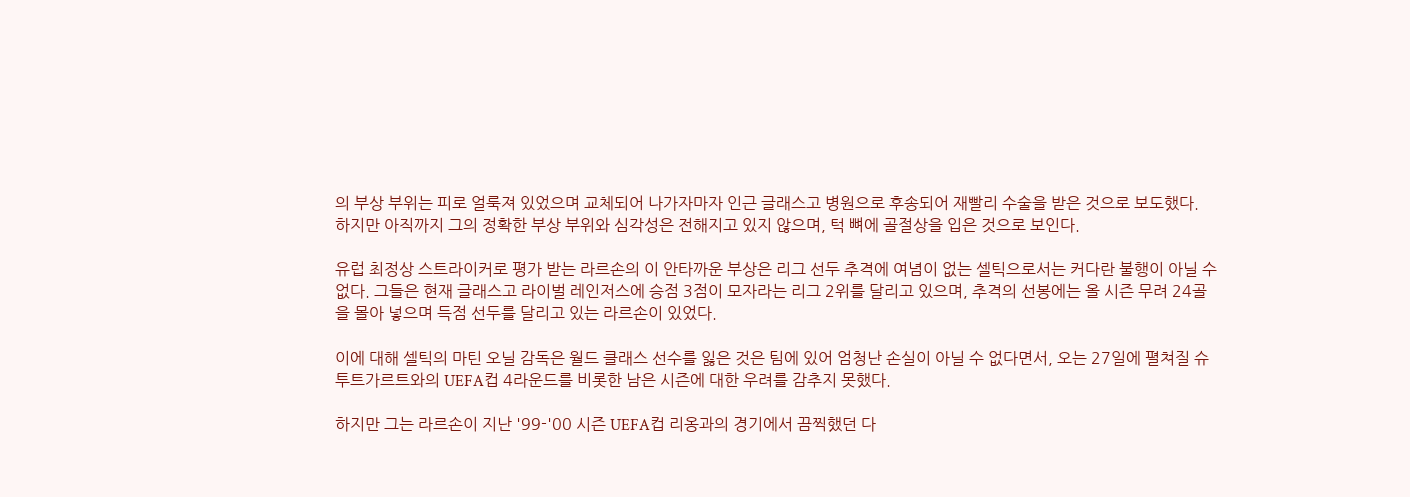의 부상 부위는 피로 얼룩져 있었으며 교체되어 나가자마자 인근 글래스고 병원으로 후송되어 재빨리 수술을 받은 것으로 보도했다. 하지만 아직까지 그의 정확한 부상 부위와 심각성은 전해지고 있지 않으며, 턱 뼈에 골절상을 입은 것으로 보인다.

유럽 최정상 스트라이커로 평가 받는 라르손의 이 안타까운 부상은 리그 선두 추격에 여념이 없는 셀틱으로서는 커다란 불행이 아닐 수 없다. 그들은 현재 글래스고 라이벌 레인저스에 승점 3점이 모자라는 리그 2위를 달리고 있으며, 추격의 선봉에는 올 시즌 무려 24골을 몰아 넣으며 득점 선두를 달리고 있는 라르손이 있었다.

이에 대해 셀틱의 마틴 오닐 감독은 월드 클래스 선수를 잃은 것은 팀에 있어 엄청난 손실이 아닐 수 없다면서, 오는 27일에 펼쳐질 슈투트가르트와의 UEFA컵 4라운드를 비롯한 남은 시즌에 대한 우려를 감추지 못했다.

하지만 그는 라르손이 지난 '99-'00 시즌 UEFA컵 리옹과의 경기에서 끔찍했던 다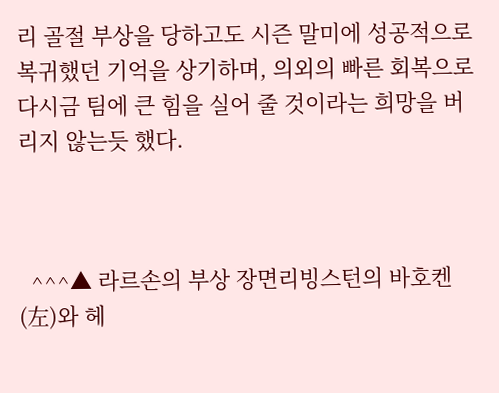리 골절 부상을 당하고도 시즌 말미에 성공적으로 복귀했던 기억을 상기하며, 의외의 빠른 회복으로 다시금 팀에 큰 힘을 실어 줄 것이라는 희망을 버리지 않는듯 했다.



  ^^^▲ 라르손의 부상 장면리빙스턴의 바호켄(左)와 헤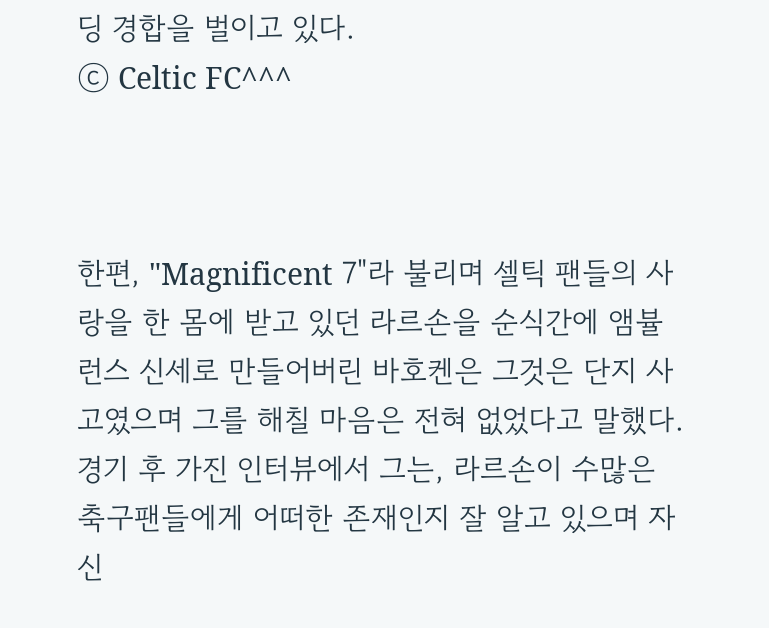딩 경합을 벌이고 있다.
ⓒ Celtic FC^^^



한편, "Magnificent 7"라 불리며 셀틱 팬들의 사랑을 한 몸에 받고 있던 라르손을 순식간에 앰뷸런스 신세로 만들어버린 바호켄은 그것은 단지 사고였으며 그를 해칠 마음은 전혀 없었다고 말했다. 경기 후 가진 인터뷰에서 그는, 라르손이 수많은 축구팬들에게 어떠한 존재인지 잘 알고 있으며 자신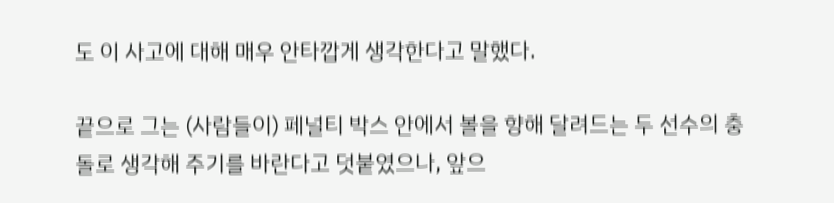도 이 사고에 대해 매우 안타깝게 생각한다고 말했다.

끝으로 그는 (사람들이) 페널티 박스 안에서 볼을 향해 달려드는 두 선수의 충돌로 생각해 주기를 바란다고 덧붙였으나, 앞으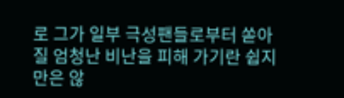로 그가 일부 극성팬들로부터 쏟아질 엄청난 비난을 피해 가기란 쉽지만은 않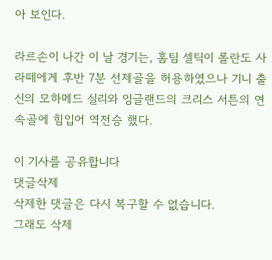아 보인다.

라르손이 나간 이 날 경기는, 홈팀 셀틱이 롤란도 사라떼에게 후반 7분 선제골을 허용하였으나 기니 출신의 모하메드 실리와 잉글랜드의 크리스 서튼의 연속골에 힘입어 역전승 했다.

이 기사를 공유합니다
댓글삭제
삭제한 댓글은 다시 복구할 수 없습니다.
그래도 삭제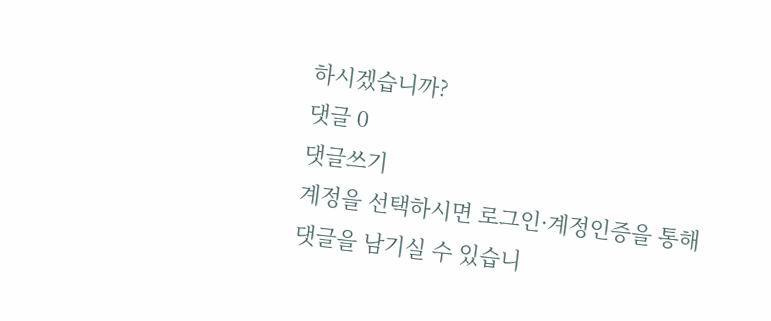하시겠습니까?
댓글 0
댓글쓰기
계정을 선택하시면 로그인·계정인증을 통해
댓글을 남기실 수 있습니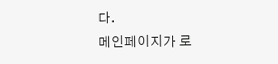다.
메인페이지가 로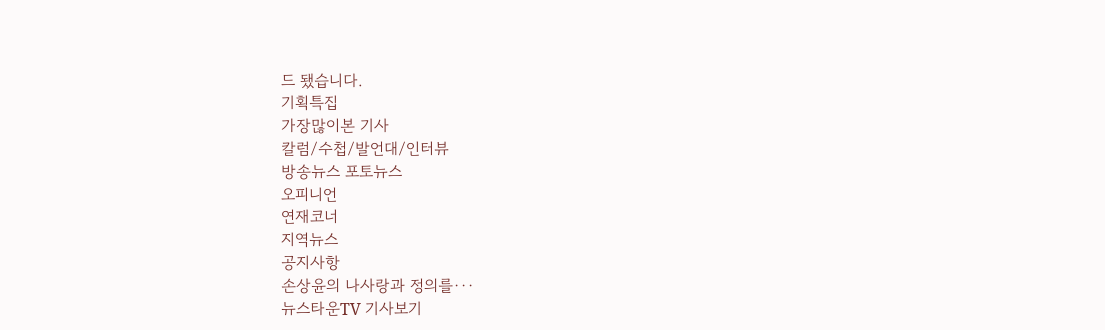드 됐습니다.
기획특집
가장많이본 기사
칼럼/수첩/발언대/인터뷰
방송뉴스 포토뉴스
오피니언
연재코너
지역뉴스
공지사항
손상윤의 나사랑과 정의를···
뉴스타운TV 기사보기